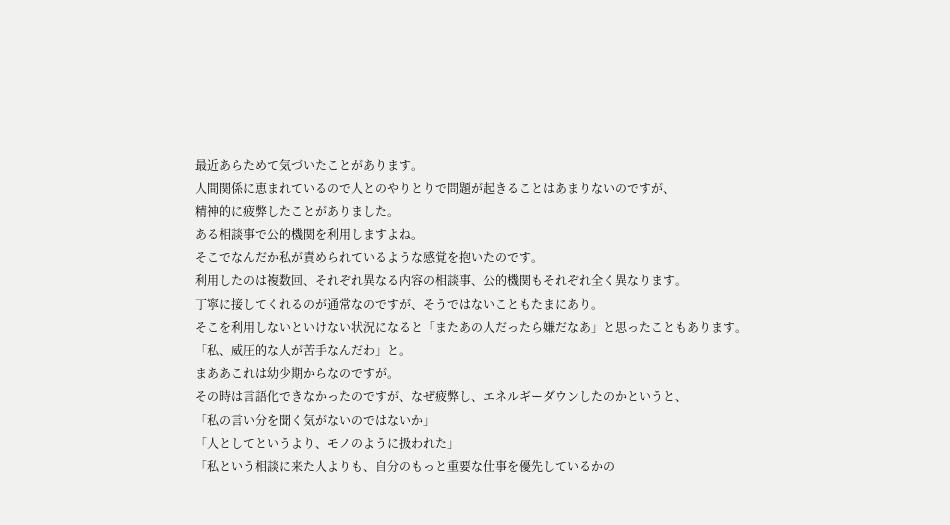最近あらためて気づいたことがあります。
人間関係に恵まれているので人とのやりとりで問題が起きることはあまりないのですが、
精神的に疲弊したことがありました。
ある相談事で公的機関を利用しますよね。
そこでなんだか私が責められているような感覚を抱いたのです。
利用したのは複数回、それぞれ異なる内容の相談事、公的機関もそれぞれ全く異なります。
丁寧に接してくれるのが通常なのですが、そうではないこともたまにあり。
そこを利用しないといけない状況になると「またあの人だったら嫌だなあ」と思ったこともあります。
「私、威圧的な人が苦手なんだわ」と。
まああこれは幼少期からなのですが。
その時は言語化できなかったのですが、なぜ疲弊し、エネルギーダウンしたのかというと、
「私の言い分を聞く気がないのではないか」
「人としてというより、モノのように扱われた」
「私という相談に来た人よりも、自分のもっと重要な仕事を優先しているかの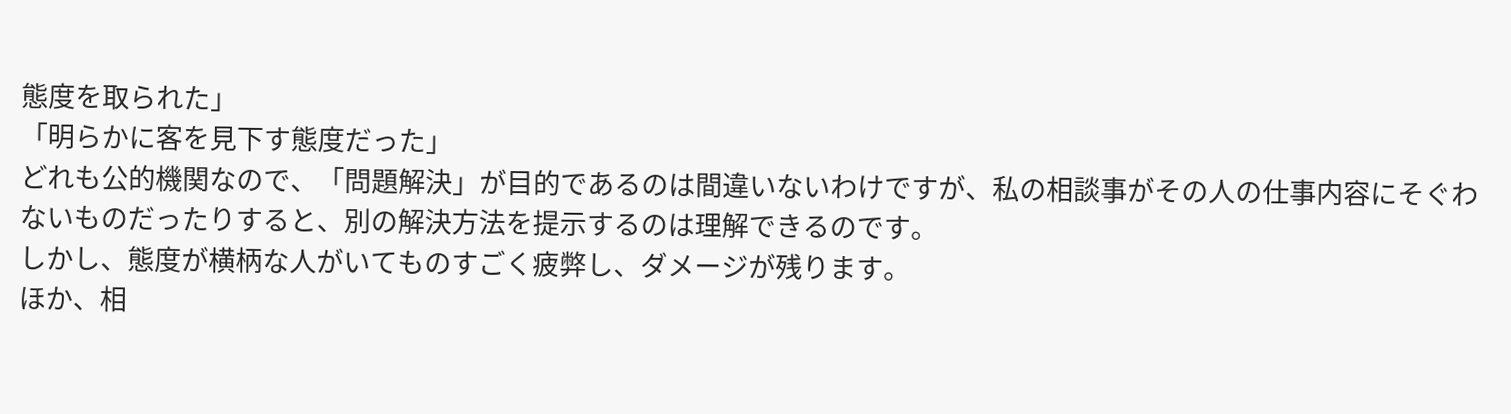態度を取られた」
「明らかに客を見下す態度だった」
どれも公的機関なので、「問題解決」が目的であるのは間違いないわけですが、私の相談事がその人の仕事内容にそぐわないものだったりすると、別の解決方法を提示するのは理解できるのです。
しかし、態度が横柄な人がいてものすごく疲弊し、ダメージが残ります。
ほか、相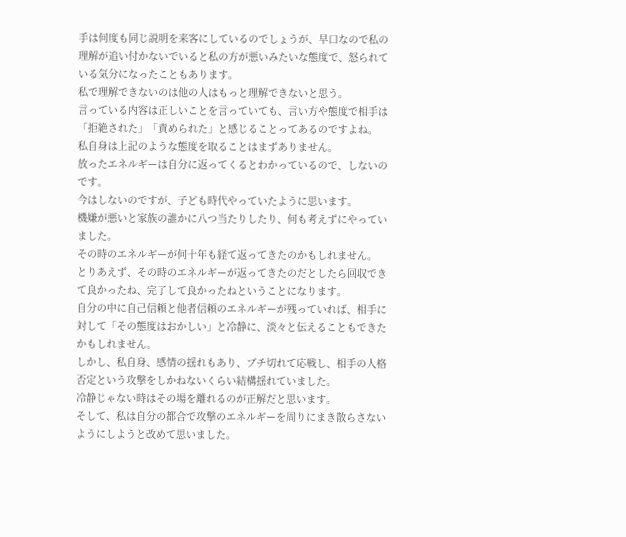手は何度も同じ説明を来客にしているのでしょうが、早口なので私の理解が追い付かないでいると私の方が悪いみたいな態度で、怒られている気分になったこともあります。
私で理解できないのは他の人はもっと理解できないと思う。
言っている内容は正しいことを言っていても、言い方や態度で相手は「拒絶された」「責められた」と感じることってあるのですよね。
私自身は上記のような態度を取ることはまずありません。
放ったエネルギーは自分に返ってくるとわかっているので、しないのです。
今はしないのですが、子ども時代やっていたように思います。
機嫌が悪いと家族の誰かに八つ当たりしたり、何も考えずにやっていました。
その時のエネルギーが何十年も経て返ってきたのかもしれません。
とりあえず、その時のエネルギーが返ってきたのだとしたら回収できて良かったね、完了して良かったねということになります。
自分の中に自己信頼と他者信頼のエネルギーが残っていれば、相手に対して「その態度はおかしい」と冷静に、淡々と伝えることもできたかもしれません。
しかし、私自身、感情の揺れもあり、ブチ切れて応戦し、相手の人格否定という攻撃をしかねないくらい結構揺れていました。
冷静じゃない時はその場を離れるのが正解だと思います。
そして、私は自分の都合で攻撃のエネルギーを周りにまき散らさないようにしようと改めて思いました。